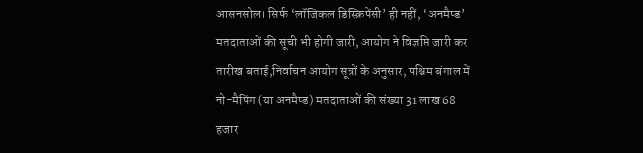आसनसोल। सिर्फ ‘लॉजिकल डिस्क्रिपेंसी’ ही नहीं, ‘अनमैप्ड’ मतदाताओं की सूची भी होगी जारी, आयोग ने विज्ञप्ति जारी कर तारीख बताई,निर्वाचन आयोग सूत्रों के अनुसार, पश्चिम बंगाल में नो-मैपिंग (या अनमैप्ड) मतदाताओं की संख्या 31 लाख 68 हजार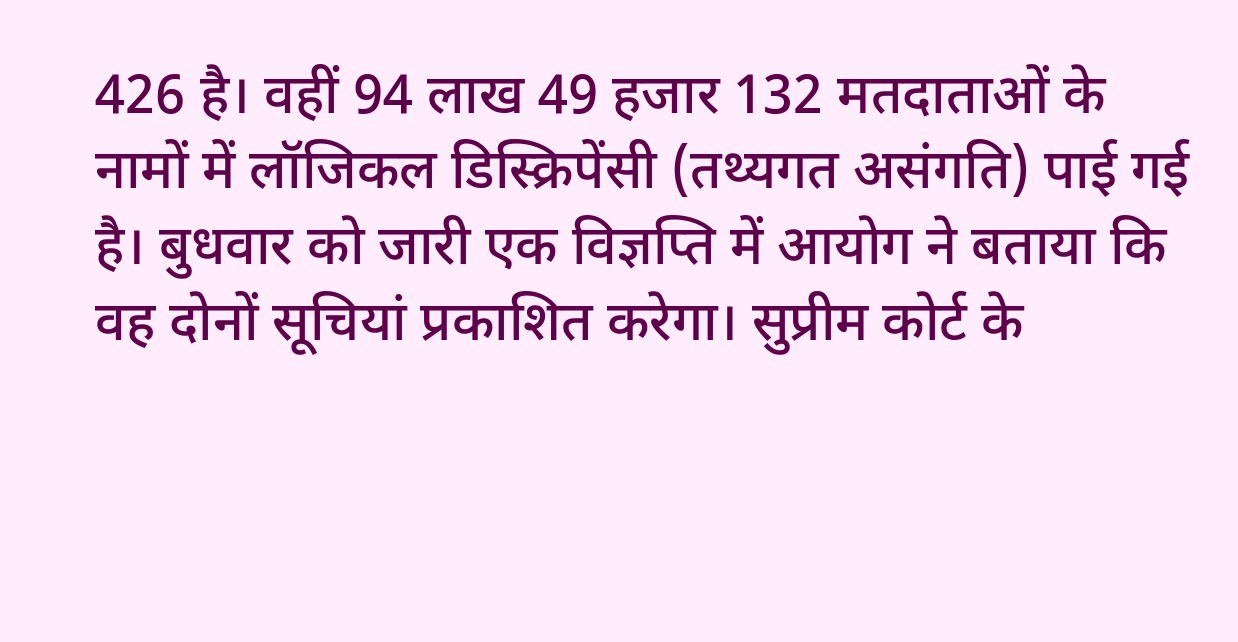426 है। वहीं 94 लाख 49 हजार 132 मतदाताओं के नामों में लॉजिकल डिस्क्रिपेंसी (तथ्यगत असंगति) पाई गई है। बुधवार को जारी एक विज्ञप्ति में आयोग ने बताया कि वह दोनों सूचियां प्रकाशित करेगा। सुप्रीम कोर्ट के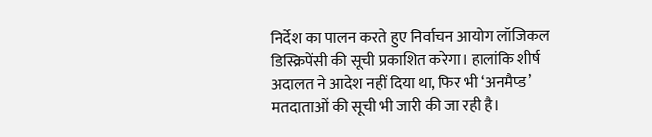निर्देश का पालन करते हुए निर्वाचन आयोग लॉजिकल डिस्क्रिपेंसी की सूची प्रकाशित करेगा। हालांकि शीर्ष अदालत ने आदेश नहीं दिया था, फिर भी ‘अनमैप्ड’ मतदाताओं की सूची भी जारी की जा रही है।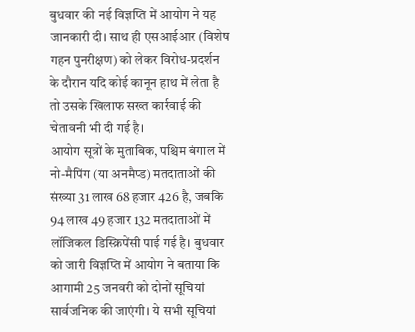बुधवार की नई विज्ञप्ति में आयोग ने यह जानकारी दी। साथ ही एसआईआर (विशेष गहन पुनरीक्षण) को लेकर विरोध-प्रदर्शन के दौरान यदि कोई कानून हाथ में लेता है तो उसके खिलाफ सख्त कार्रवाई की चेतावनी भी दी गई है।
आयोग सूत्रों के मुताबिक, पश्चिम बंगाल में नो-मैपिंग (या अनमैप्ड) मतदाताओं की संख्या 31 लाख 68 हजार 426 है, जबकि 94 लाख 49 हजार 132 मतदाताओं में लॉजिकल डिस्क्रिपेंसी पाई गई है। बुधवार को जारी विज्ञप्ति में आयोग ने बताया कि आगामी 25 जनवरी को दोनों सूचियां सार्वजनिक की जाएंगी। ये सभी सूचियां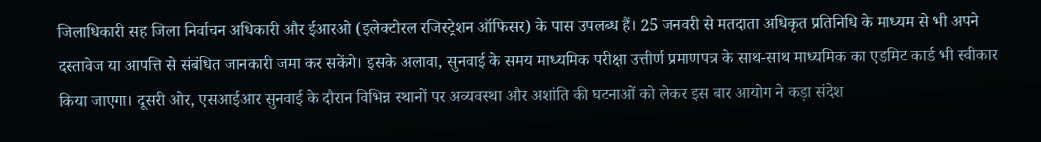जिलाधिकारी सह जिला निर्वाचन अधिकारी और ईआरओ (इलेक्टोरल रजिस्ट्रेशन ऑफिसर) के पास उपलब्ध हैं। 25 जनवरी से मतदाता अधिकृत प्रतिनिधि के माध्यम से भी अपने दस्तावेज या आपत्ति से संबंधित जानकारी जमा कर सकेंगे। इसके अलावा, सुनवाई के समय माध्यमिक परीक्षा उत्तीर्ण प्रमाणपत्र के साथ-साथ माध्यमिक का एडमिट कार्ड भी स्वीकार किया जाएगा। दूसरी ओर, एसआईआर सुनवाई के दौरान विभिन्न स्थानों पर अव्यवस्था और अशांति की घटनाओं को लेकर इस बार आयोग ने कड़ा संदेश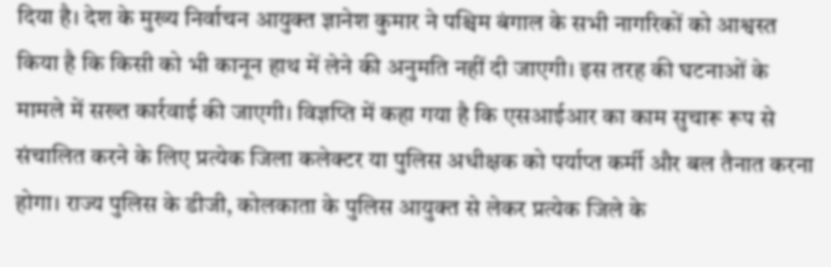दिया है। देश के मुख्य निर्वाचन आयुक्त ज्ञानेश कुमार ने पश्चिम बंगाल के सभी नागरिकों को आश्वस्त किया है कि किसी को भी कानून हाथ में लेने की अनुमति नहीं दी जाएगी। इस तरह की घटनाओं के मामले में सख्त कार्रवाई की जाएगी। विज्ञप्ति में कहा गया है कि एसआईआर का काम सुचारू रूप से संचालित करने के लिए प्रत्येक जिला कलेक्टर या पुलिस अधीक्षक को पर्याप्त कर्मी और बल तैनात करना होगा। राज्य पुलिस के डीजी, कोलकाता के पुलिस आयुक्त से लेकर प्रत्येक जिले के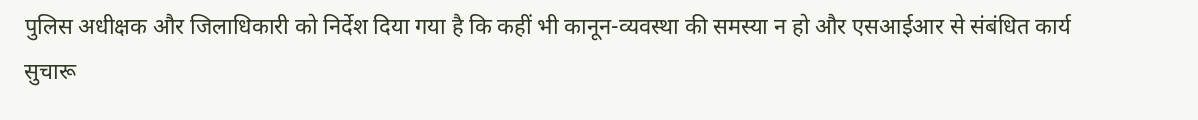पुलिस अधीक्षक और जिलाधिकारी को निर्देश दिया गया है कि कहीं भी कानून-व्यवस्था की समस्या न हो और एसआईआर से संबंधित कार्य सुचारू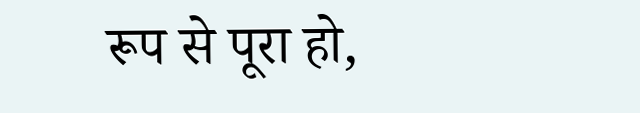रूप से पूरा हो,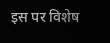इस पर विशेष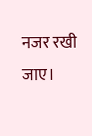नजर रखी जाए।